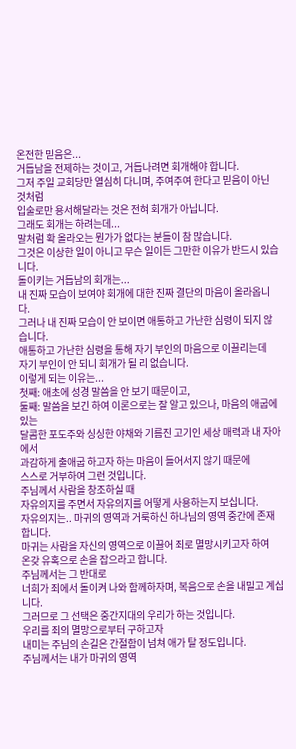온전한 믿음은...
거듭남을 전제하는 것이고, 거듭나려면 회개해야 합니다.
그저 주일 교회당만 열심히 다니며, 주여주여 한다고 믿음이 아닌 것처럼
입술로만 용서해달라는 것은 전혀 회개가 아닙니다.
그래도 회개는 하려는데...
말처럼 확 올라오는 뭔가가 없다는 분들이 참 많습니다.
그것은 이상한 일이 아니고 무슨 일이든 그만한 이유가 반드시 있습니다.
돌이키는 거듭남의 회개는...
내 진짜 모습이 보여야 회개에 대한 진짜 결단의 마음이 올라옵니다.
그러나 내 진짜 모습이 안 보이면 애통하고 가난한 심령이 되지 않습니다.
애통하고 가난한 심령을 통해 자기 부인의 마음으로 이끌리는데
자기 부인이 안 되니 회개가 될 리 없습니다.
이렇게 되는 이유는...
첫째: 애초에 성경 말씀을 안 보기 때문이고,
둘째: 말씀을 보긴 하여 이론으로는 잘 알고 있으나, 마음의 애굽에 있는
달콤한 포도주와 싱싱한 야채와 기름진 고기인 세상 매력과 내 자아에서
과감하게 출애굽 하고자 하는 마음이 들어서지 않기 때문에
스스로 거부하여 그런 것입니다.
주님께서 사람을 창조하실 때
자유의지를 주면서 자유의지를 어떻게 사용하는지 보십니다.
자유의지는.. 마귀의 영역과 거룩하신 하나님의 영역 중간에 존재합니다.
마귀는 사람을 자신의 영역으로 이끌어 죄로 멸망시키고자 하여
온갖 유혹으로 손을 잡으라고 합니다.
주님께서는 그 반대로
너희가 죄에서 돌이켜 나와 함께하자며, 복음으로 손을 내밀고 계십니다.
그러므로 그 선택은 중간지대의 우리가 하는 것입니다.
우리를 죄의 멸망으로부터 구하고자
내미는 주님의 손길은 간절함이 넘쳐 애가 탈 정도입니다.
주님께서는 내가 마귀의 영역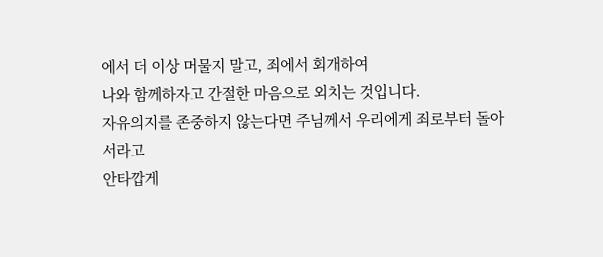에서 더 이상 머물지 말고, 죄에서 회개하여
나와 함께하자고 간절한 마음으로 외치는 것입니다.
자유의지를 존중하지 않는다면 주님께서 우리에게 죄로부터 돌아서라고
안타깝게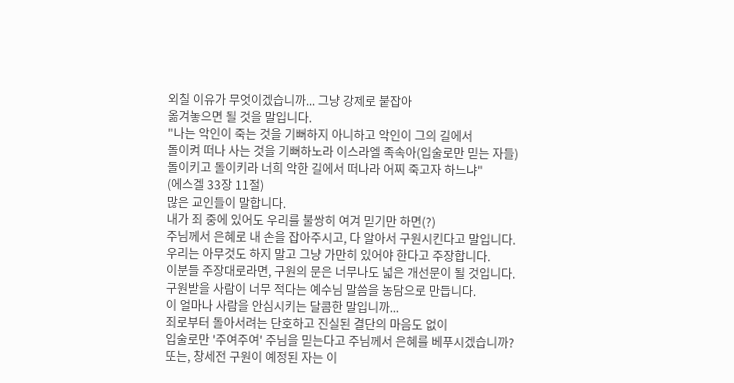외칠 이유가 무엇이겠습니까... 그냥 강제로 붙잡아
옮겨놓으면 될 것을 말입니다.
"나는 악인이 죽는 것을 기뻐하지 아니하고 악인이 그의 길에서
돌이켜 떠나 사는 것을 기뻐하노라 이스라엘 족속아(입술로만 믿는 자들)
돌이키고 돌이키라 너희 악한 길에서 떠나라 어찌 죽고자 하느냐"
(에스겔 33장 11절)
많은 교인들이 말합니다.
내가 죄 중에 있어도 우리를 불쌍히 여겨 믿기만 하면(?)
주님께서 은혜로 내 손을 잡아주시고, 다 알아서 구원시킨다고 말입니다.
우리는 아무것도 하지 말고 그냥 가만히 있어야 한다고 주장합니다.
이분들 주장대로라면, 구원의 문은 너무나도 넓은 개선문이 될 것입니다.
구원받을 사람이 너무 적다는 예수님 말씀을 농담으로 만듭니다.
이 얼마나 사람을 안심시키는 달콤한 말입니까...
죄로부터 돌아서려는 단호하고 진실된 결단의 마음도 없이
입술로만 '주여주여' 주님을 믿는다고 주님께서 은혜를 베푸시겠습니까?
또는, 창세전 구원이 예정된 자는 이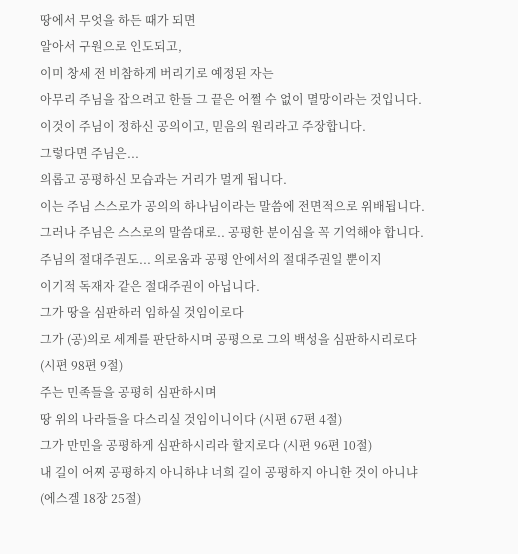땅에서 무엇을 하든 때가 되면
알아서 구원으로 인도되고,
이미 창세 전 비참하게 버리기로 예정된 자는
아무리 주님을 잡으려고 한들 그 끝은 어쩔 수 없이 멸망이라는 것입니다.
이것이 주님이 정하신 공의이고, 믿음의 원리라고 주장합니다.
그렇다면 주님은...
의롭고 공평하신 모습과는 거리가 멀게 됩니다.
이는 주님 스스로가 공의의 하나님이라는 말씀에 전면적으로 위배됩니다.
그러나 주님은 스스로의 말씀대로.. 공평한 분이심을 꼭 기억해야 합니다.
주님의 절대주권도... 의로움과 공평 안에서의 절대주권일 뿐이지
이기적 독재자 같은 절대주권이 아닙니다.
그가 땅을 심판하러 임하실 것임이로다
그가 (공)의로 세계를 판단하시며 공평으로 그의 백성을 심판하시리로다
(시편 98편 9절)
주는 민족들을 공평히 심판하시며
땅 위의 나라들을 다스리실 것임이니이다 (시편 67편 4절)
그가 만민을 공평하게 심판하시리라 할지로다 (시편 96편 10절)
내 길이 어찌 공평하지 아니하냐 너희 길이 공평하지 아니한 것이 아니냐
(에스겔 18장 25절)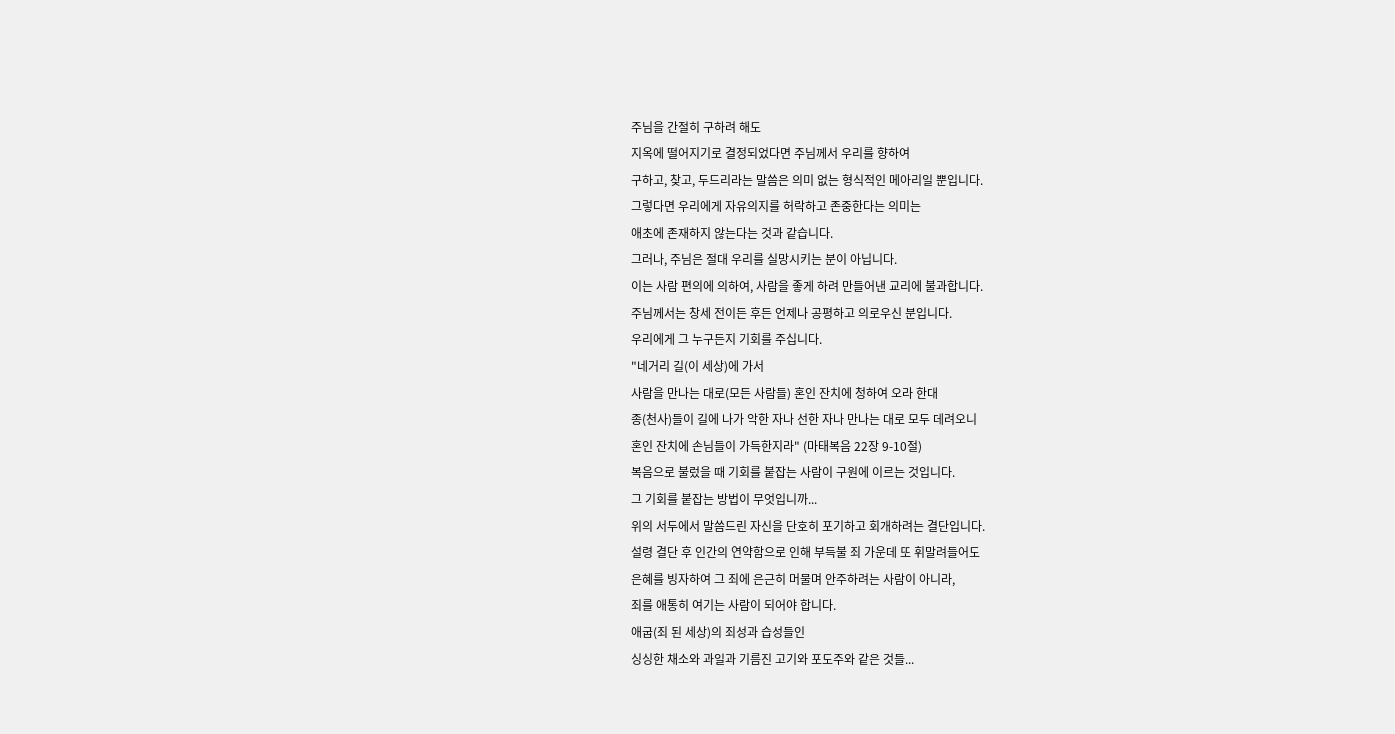주님을 간절히 구하려 해도
지옥에 떨어지기로 결정되었다면 주님께서 우리를 향하여
구하고, 찾고, 두드리라는 말씀은 의미 없는 형식적인 메아리일 뿐입니다.
그렇다면 우리에게 자유의지를 허락하고 존중한다는 의미는
애초에 존재하지 않는다는 것과 같습니다.
그러나, 주님은 절대 우리를 실망시키는 분이 아닙니다.
이는 사람 편의에 의하여, 사람을 좋게 하려 만들어낸 교리에 불과합니다.
주님께서는 창세 전이든 후든 언제나 공평하고 의로우신 분입니다.
우리에게 그 누구든지 기회를 주십니다.
"네거리 길(이 세상)에 가서
사람을 만나는 대로(모든 사람들) 혼인 잔치에 청하여 오라 한대
종(천사)들이 길에 나가 악한 자나 선한 자나 만나는 대로 모두 데려오니
혼인 잔치에 손님들이 가득한지라" (마태복음 22장 9-10절)
복음으로 불렀을 때 기회를 붙잡는 사람이 구원에 이르는 것입니다.
그 기회를 붙잡는 방법이 무엇입니까...
위의 서두에서 말씀드린 자신을 단호히 포기하고 회개하려는 결단입니다.
설령 결단 후 인간의 연약함으로 인해 부득불 죄 가운데 또 휘말려들어도
은혜를 빙자하여 그 죄에 은근히 머물며 안주하려는 사람이 아니라,
죄를 애통히 여기는 사람이 되어야 합니다.
애굽(죄 된 세상)의 죄성과 습성들인
싱싱한 채소와 과일과 기름진 고기와 포도주와 같은 것들...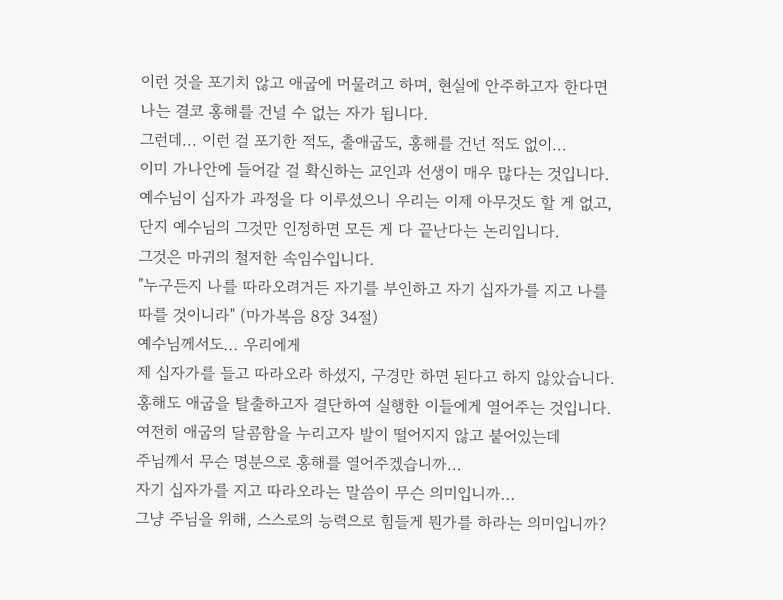이런 것을 포기치 않고 애굽에 머물려고 하며, 현실에 안주하고자 한다면
나는 결코 홍해를 건널 수 없는 자가 됩니다.
그런데... 이런 걸 포기한 적도, 출애굽도, 홍해를 건넌 적도 없이...
이미 가나안에 들어갈 걸 확신하는 교인과 선생이 매우 많다는 것입니다.
예수님이 십자가 과정을 다 이루셨으니 우리는 이제 아무것도 할 게 없고,
단지 예수님의 그것만 인정하면 모든 게 다 끝난다는 논리입니다.
그것은 마귀의 철저한 속임수입니다.
"누구든지 나를 따라오려거든 자기를 부인하고 자기 십자가를 지고 나를
따를 것이니라" (마가복음 8장 34절)
예수님께서도... 우리에게
제 십자가를 들고 따라오라 하셨지, 구경만 하면 된다고 하지 않았습니다.
홍해도 애굽을 탈출하고자 결단하여 실행한 이들에게 열어주는 것입니다.
여전히 애굽의 달콤함을 누리고자 발이 떨어지지 않고 붙어있는데
주님께서 무슨 명분으로 홍해를 열어주겠습니까...
자기 십자가를 지고 따라오라는 말씀이 무슨 의미입니까...
그냥 주님을 위해, 스스로의 능력으로 힘들게 뭔가를 하라는 의미입니까?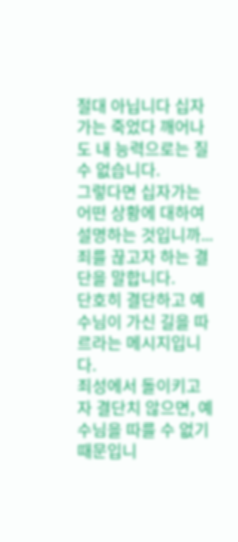절대 아닙니다 십자가는 죽었다 깨어나도 내 능력으로는 질 수 없습니다.
그렇다면 십자가는 어떤 상황에 대하여 설명하는 것입니까...
죄를 끊고자 하는 결단을 말합니다.
단호히 결단하고 예수님이 가신 길을 따르라는 메시지입니다.
죄성에서 돌이키고자 결단치 않으면, 예수님을 따를 수 없기 때문입니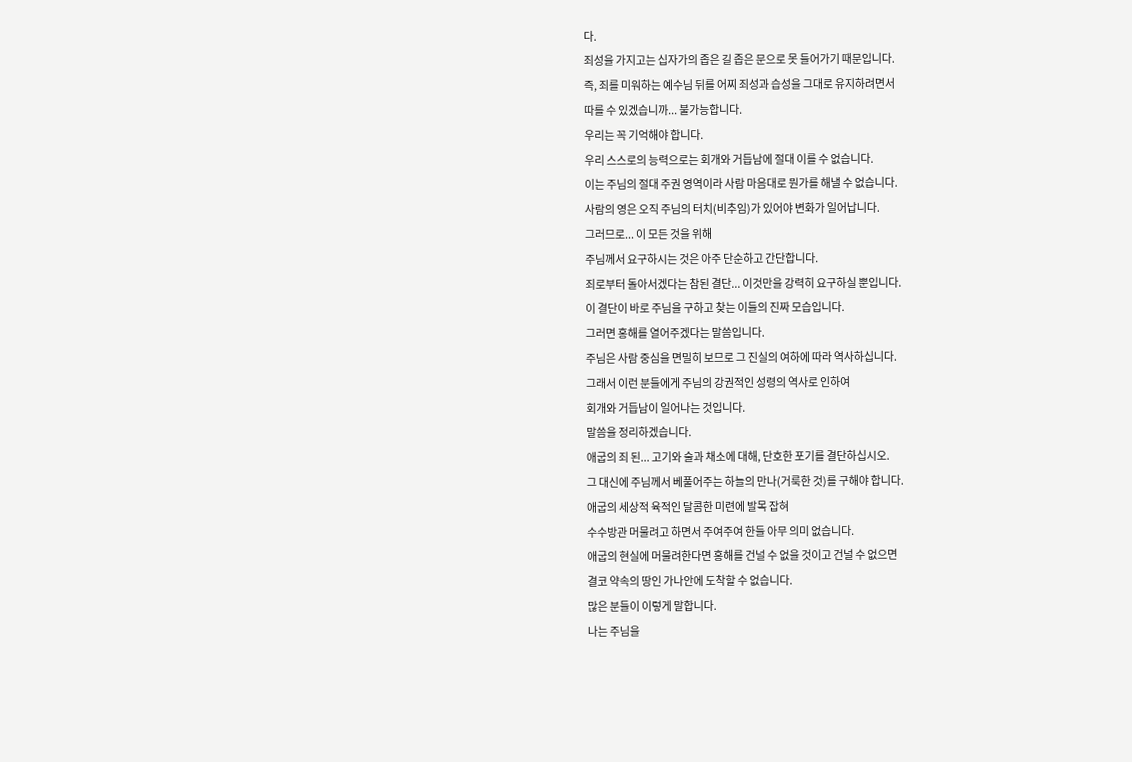다.
죄성을 가지고는 십자가의 좁은 길 좁은 문으로 못 들어가기 때문입니다.
즉, 죄를 미워하는 예수님 뒤를 어찌 죄성과 습성을 그대로 유지하려면서
따를 수 있겠습니까... 불가능합니다.
우리는 꼭 기억해야 합니다.
우리 스스로의 능력으로는 회개와 거듭남에 절대 이를 수 없습니다.
이는 주님의 절대 주권 영역이라 사람 마음대로 뭔가를 해낼 수 없습니다.
사람의 영은 오직 주님의 터치(비추임)가 있어야 변화가 일어납니다.
그러므로... 이 모든 것을 위해
주님께서 요구하시는 것은 아주 단순하고 간단합니다.
죄로부터 돌아서겠다는 참된 결단... 이것만을 강력히 요구하실 뿐입니다.
이 결단이 바로 주님을 구하고 찾는 이들의 진짜 모습입니다.
그러면 홍해를 열어주겠다는 말씀입니다.
주님은 사람 중심을 면밀히 보므로 그 진실의 여하에 따라 역사하십니다.
그래서 이런 분들에게 주님의 강권적인 성령의 역사로 인하여
회개와 거듭남이 일어나는 것입니다.
말씀을 정리하겠습니다.
애굽의 죄 된... 고기와 술과 채소에 대해, 단호한 포기를 결단하십시오.
그 대신에 주님께서 베풀어주는 하늘의 만나(거룩한 것)를 구해야 합니다.
애굽의 세상적 육적인 달콤한 미련에 발목 잡혀
수수방관 머물려고 하면서 주여주여 한들 아무 의미 없습니다.
애굽의 현실에 머물려한다면 홍해를 건널 수 없을 것이고 건널 수 없으면
결코 약속의 땅인 가나안에 도착할 수 없습니다.
많은 분들이 이렇게 말합니다.
나는 주님을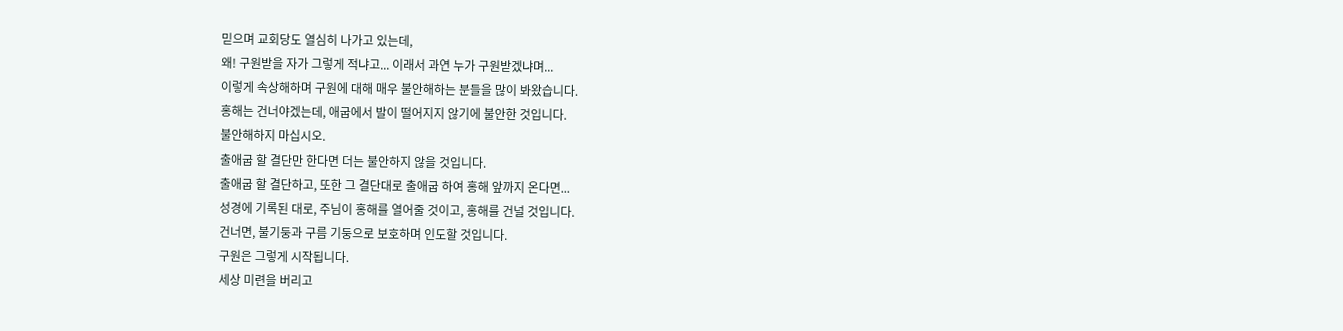믿으며 교회당도 열심히 나가고 있는데,
왜! 구원받을 자가 그렇게 적냐고... 이래서 과연 누가 구원받겠냐며...
이렇게 속상해하며 구원에 대해 매우 불안해하는 분들을 많이 봐왔습니다.
홍해는 건너야겠는데, 애굽에서 발이 떨어지지 않기에 불안한 것입니다.
불안해하지 마십시오.
출애굽 할 결단만 한다면 더는 불안하지 않을 것입니다.
출애굽 할 결단하고, 또한 그 결단대로 출애굽 하여 홍해 앞까지 온다면...
성경에 기록된 대로, 주님이 홍해를 열어줄 것이고, 홍해를 건널 것입니다.
건너면, 불기둥과 구름 기둥으로 보호하며 인도할 것입니다.
구원은 그렇게 시작됩니다.
세상 미련을 버리고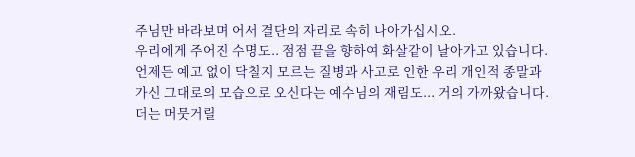주님만 바라보며 어서 결단의 자리로 속히 나아가십시오.
우리에게 주어진 수명도.. 점점 끝을 향하여 화살같이 날아가고 있습니다.
언제든 예고 없이 닥칠지 모르는 질병과 사고로 인한 우리 개인적 종말과
가신 그대로의 모습으로 오신다는 예수님의 재림도... 거의 가까왔습니다.
더는 머뭇거릴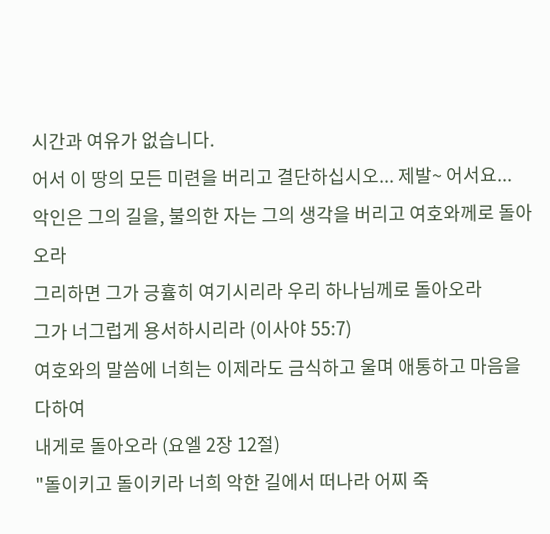시간과 여유가 없습니다.
어서 이 땅의 모든 미련을 버리고 결단하십시오... 제발~ 어서요...
악인은 그의 길을, 불의한 자는 그의 생각을 버리고 여호와께로 돌아오라
그리하면 그가 긍휼히 여기시리라 우리 하나님께로 돌아오라
그가 너그럽게 용서하시리라 (이사야 55:7)
여호와의 말씀에 너희는 이제라도 금식하고 울며 애통하고 마음을 다하여
내게로 돌아오라 (요엘 2장 12절)
"돌이키고 돌이키라 너희 악한 길에서 떠나라 어찌 죽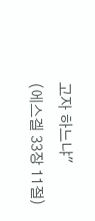고자 하느냐"
(에스겔 33장 11절)